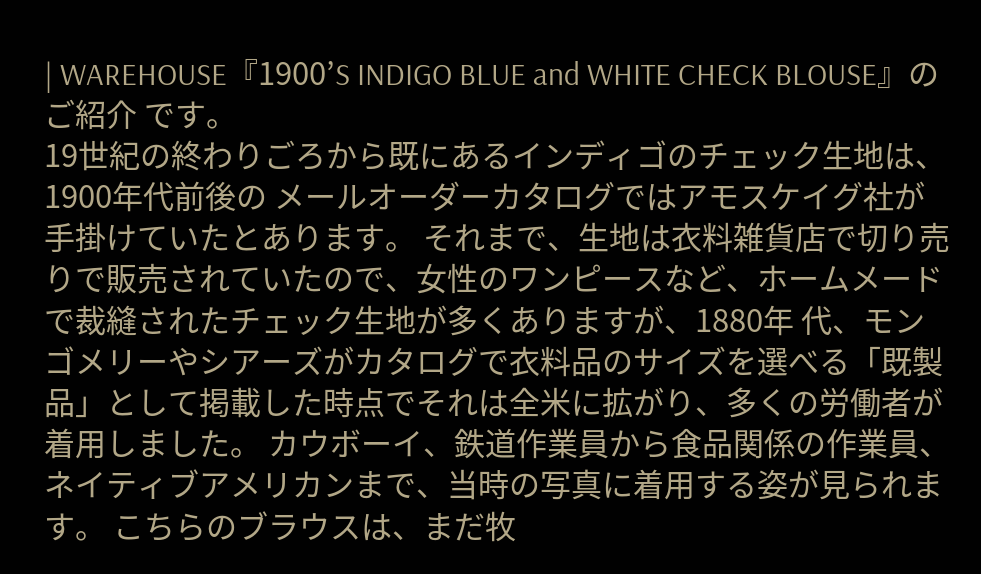| WAREHOUSE『1900’S INDIGO BLUE and WHITE CHECK BLOUSE』の ご紹介 です。
19世紀の終わりごろから既にあるインディゴのチェック生地は、1900年代前後の メールオーダーカタログではアモスケイグ社が手掛けていたとあります。 それまで、生地は衣料雑貨店で切り売りで販売されていたので、女性のワンピースなど、ホームメードで裁縫されたチェック生地が多くありますが、1880年 代、モンゴメリーやシアーズがカタログで衣料品のサイズを選べる「既製品」として掲載した時点でそれは全米に拡がり、多くの労働者が着用しました。 カウボーイ、鉄道作業員から食品関係の作業員、ネイティブアメリカンまで、当時の写真に着用する姿が見られます。 こちらのブラウスは、まだ牧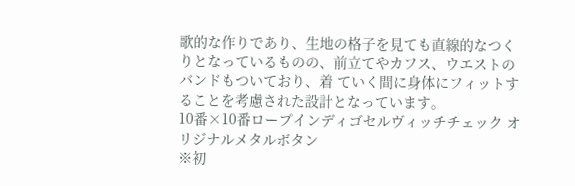歌的な作りであり、生地の格子を見ても直線的なつくりとなっているものの、前立てやカフス、ウエストのバンドもついており、着 ていく間に身体にフィットすることを考慮された設計となっています。
10番×10番ロープインディゴセルヴィッチチェック オリジナルメタルボタン
※初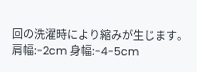回の洗濯時により縮みが生じます。 肩幅:-2cm 身幅:-4-5cm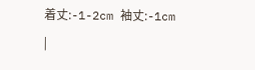着丈:-1-2cm 袖丈:-1cm
|